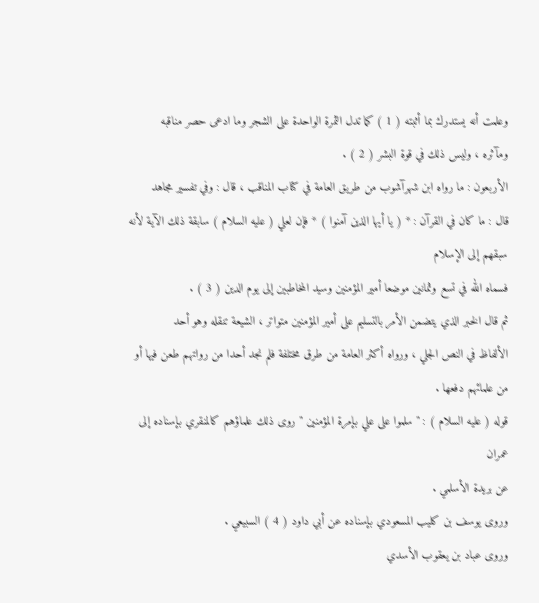وعلمت أنه يستدرك بما أثبته ( 1 ) كما تدل الثمرة الواحدة على الشجر وما ادعى حصر مناقبه
ومآثره ، وليس ذلك في قوة البشر ( 2 ) .
الأربعون : ما رواه ابن شهرآشوب من طريق العامة في كتاب المناقب ، قال : وفي تفسير مجاهد
قال : ما كان في القرآن : * ( يا أيها الذين آمنوا ) * فإن لعلي ( عليه السلام ) سابقة ذلك الآية لأنه سبقهم إلى الإسلام
فسماه الله في تسع وثمانين موضعا أمير المؤمنين وسيد المخاطبين إلى يوم الدين ( 3 ) .
ثم قال الخبر الذي يتضمن الأمر بالتسليم على أمير المؤمنين متواتر ، الشيعة تنقله وهو أحد
الألفاظ في النص الجلي ، ورواه أكثر العامة من طرق مختلفة فلم نجد أحدا من رواتهم طعن فيها أو
من علمائهم دفعها .
قوله ( عليه السلام ) : " سلموا على علي بإمرة المؤمنين " روى ذلك علماؤهم كالمنقري بإسناده إلى عمران
عن بريدة الأسلمي .
وروى يوسف بن كليب المسعودي بإسناده عن أبي داود ( 4 ) السبيعي .
وروى عباد بن يعقوب الأسدي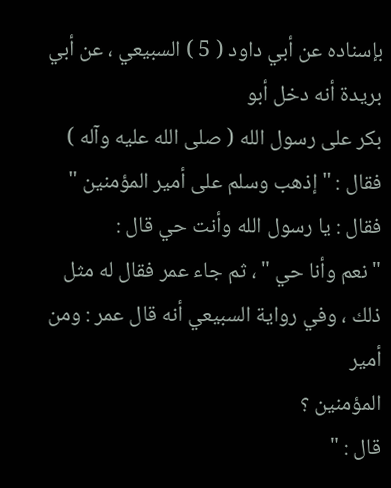بإسناده عن أبي داود ( 5 ) السبيعي ، عن أبي بريدة أنه دخل أبو
بكر على رسول الله ( صلى الله عليه وآله ) فقال : " إذهب وسلم على أمير المؤمنين " فقال : يا رسول الله وأنت حي قال :
" نعم وأنا حي " ، ثم جاء عمر فقال له مثل ذلك ، وفي رواية السبيعي أنه قال عمر : ومن أمير
المؤمنين ؟
قال : "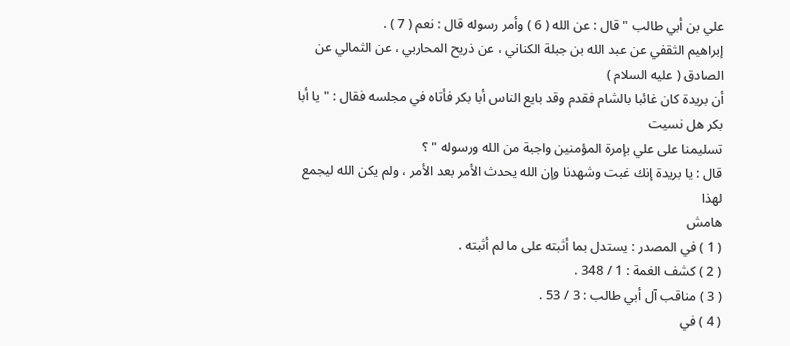علي بن أبي طالب " قال : عن الله ( 6 ) وأمر رسوله قال : نعم ( 7 ) .
إبراهيم الثقفي عن عبد الله بن جبلة الكناني ، عن ذريح المحاربي ، عن الثمالي عن الصادق ( عليه السلام )
أن بريدة كان غائبا بالشام فقدم وقد بايع الناس أبا بكر فأتاه في مجلسه فقال : " يا أبا بكر هل نسيت
تسليمنا على علي بإمرة المؤمنين واجبة من الله ورسوله " ؟
قال : يا بريدة إنك غبت وشهدنا وإن الله يحدث الأمر بعد الأمر ، ولم يكن الله ليجمع لهذا
هامش
( 1 ) في المصدر : يستدل بما أثبته على ما لم أثبته .
( 2 ) كشف الغمة : 1 / 348 .
( 3 ) مناقب آل أبي طالب : 3 / 53 .
( 4 ) في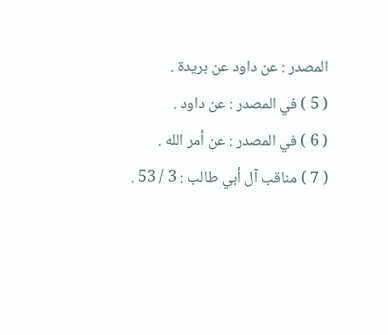المصدر : عن داود عن بريدة .
( 5 ) في المصدر : عن داود .
( 6 ) في المصدر : عن أمر الله .
( 7 ) مناقب آل أبي طالب : 3 / 53 .